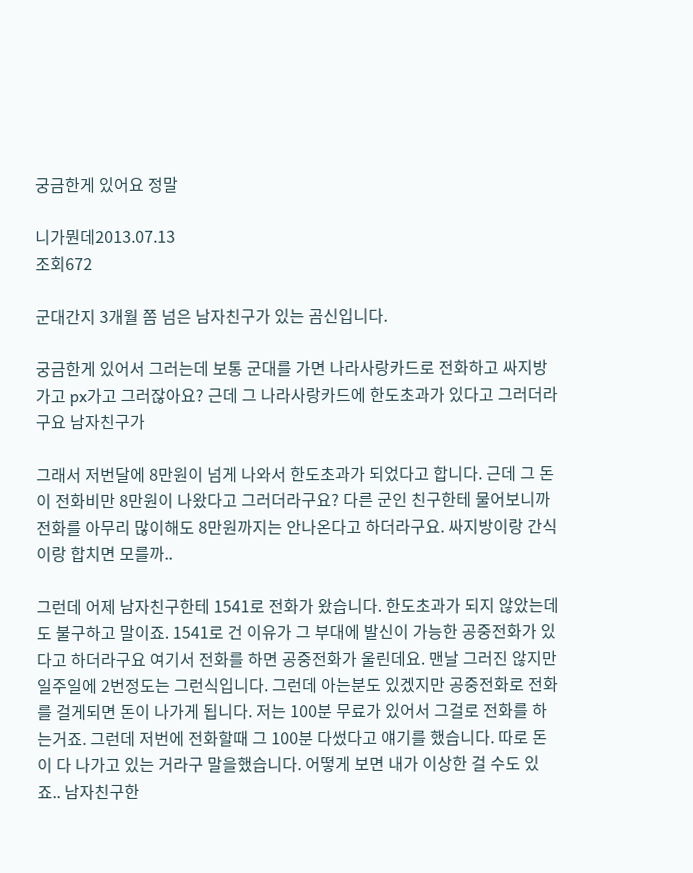궁금한게 있어요 정말

니가뭔데2013.07.13
조회672

군대간지 3개월 쫌 넘은 남자친구가 있는 곰신입니다.

궁금한게 있어서 그러는데 보통 군대를 가면 나라사랑카드로 전화하고 싸지방가고 px가고 그러잖아요? 근데 그 나라사랑카드에 한도초과가 있다고 그러더라구요 남자친구가

그래서 저번달에 8만원이 넘게 나와서 한도초과가 되었다고 합니다. 근데 그 돈이 전화비만 8만원이 나왔다고 그러더라구요? 다른 군인 친구한테 물어보니까 전화를 아무리 많이해도 8만원까지는 안나온다고 하더라구요. 싸지방이랑 간식이랑 합치면 모를까..

그런데 어제 남자친구한테 1541로 전화가 왔습니다. 한도초과가 되지 않았는데도 불구하고 말이죠. 1541로 건 이유가 그 부대에 발신이 가능한 공중전화가 있다고 하더라구요 여기서 전화를 하면 공중전화가 울린데요. 맨날 그러진 않지만 일주일에 2번정도는 그런식입니다. 그런데 아는분도 있겠지만 공중전화로 전화를 걸게되면 돈이 나가게 됩니다. 저는 100분 무료가 있어서 그걸로 전화를 하는거죠. 그런데 저번에 전화할때 그 100분 다썼다고 얘기를 했습니다. 따로 돈이 다 나가고 있는 거라구 말을했습니다. 어떻게 보면 내가 이상한 걸 수도 있죠.. 남자친구한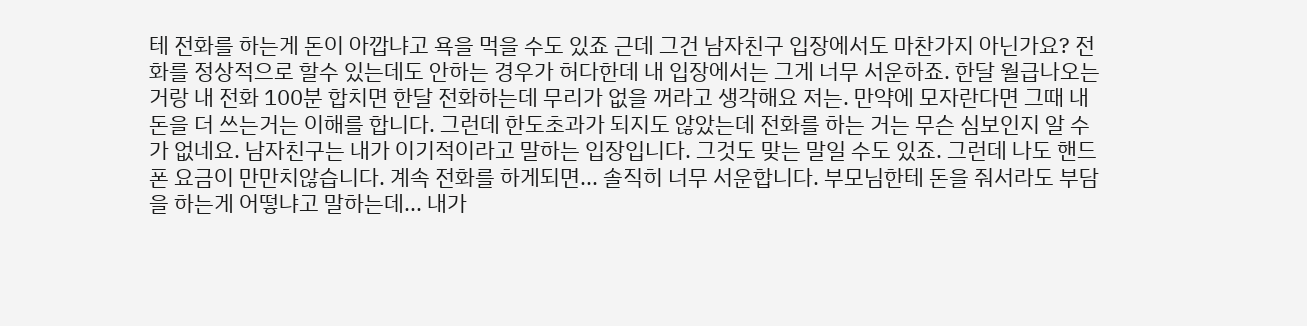테 전화를 하는게 돈이 아깝냐고 욕을 먹을 수도 있죠 근데 그건 남자친구 입장에서도 마찬가지 아닌가요? 전화를 정상적으로 할수 있는데도 안하는 경우가 허다한데 내 입장에서는 그게 너무 서운하죠. 한달 월급나오는 거랑 내 전화 100분 합치면 한달 전화하는데 무리가 없을 꺼라고 생각해요 저는. 만약에 모자란다면 그때 내 돈을 더 쓰는거는 이해를 합니다. 그런데 한도초과가 되지도 않았는데 전화를 하는 거는 무슨 심보인지 알 수가 없네요. 남자친구는 내가 이기적이라고 말하는 입장입니다. 그것도 맞는 말일 수도 있죠. 그런데 나도 핸드폰 요금이 만만치않습니다. 계속 전화를 하게되면... 솔직히 너무 서운합니다. 부모님한테 돈을 줘서라도 부담을 하는게 어떻냐고 말하는데... 내가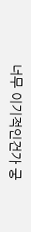너무 이기적인건가 궁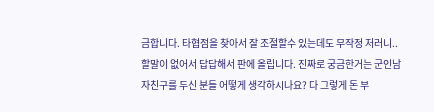금합니다. 타협점을 찾아서 잘 조절할수 있는데도 무작정 저러니..할말이 없어서 답답해서 판에 올립니다. 진짜로 궁금한거는 군인남자친구를 두신 분들 어떻게 생각하시나요? 다 그렇게 돈 부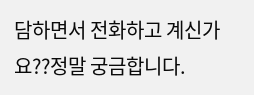담하면서 전화하고 계신가요??정말 궁금합니다.